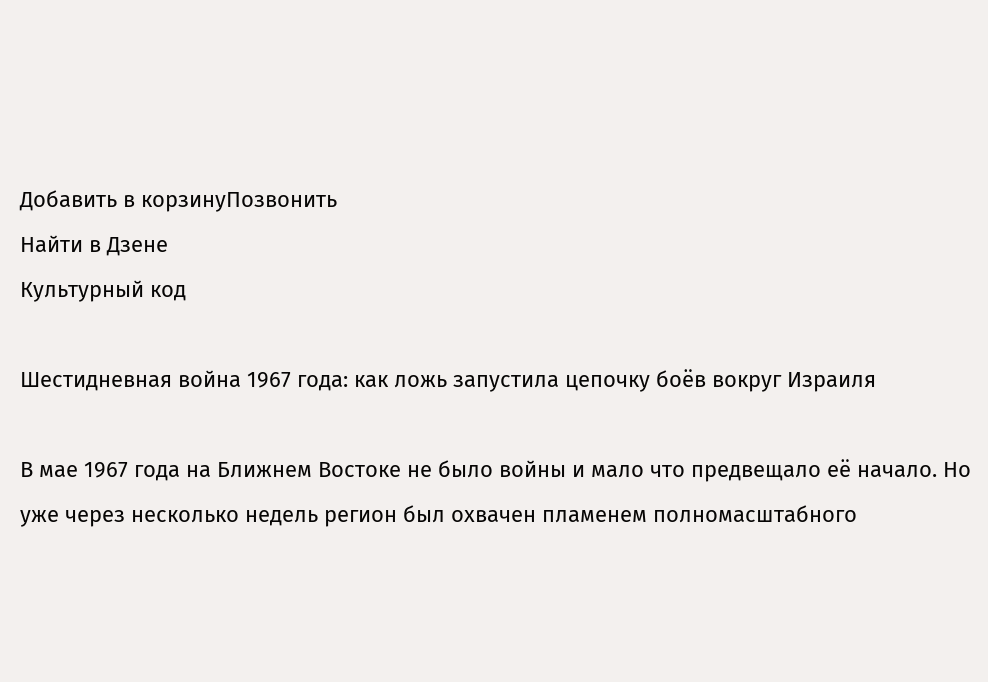Добавить в корзинуПозвонить
Найти в Дзене
Культурный код

Шестидневная война 1967 года: как ложь запустила цепочку боёв вокруг Израиля

В мае 1967 года на Ближнем Востоке не было войны и мало что предвещало её начало. Но уже через несколько недель регион был охвачен пламенем полномасштабного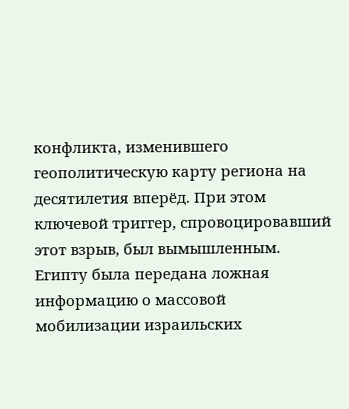конфликта, изменившего геополитическую карту региона на десятилетия вперёд. При этом ключевой триггер, спровоцировавший этот взрыв, был вымышленным. Египту была передана ложная информацию о массовой мобилизации израильских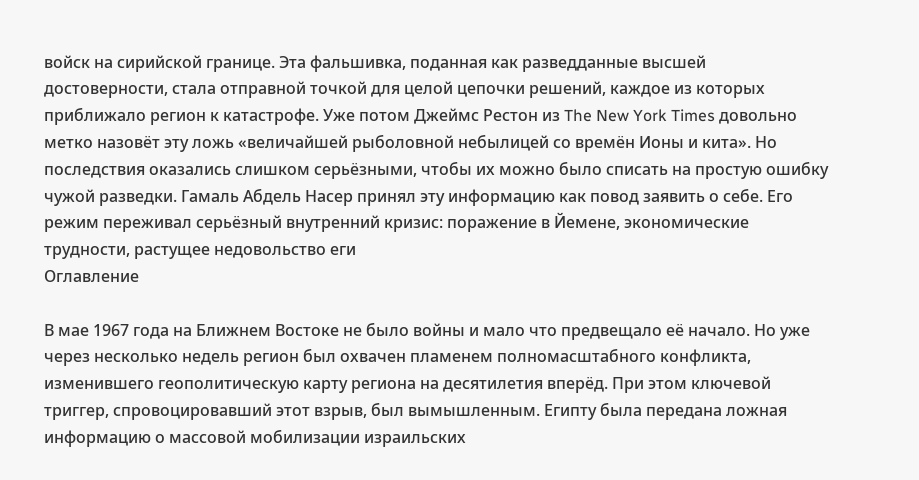войск на сирийской границе. Эта фальшивка, поданная как разведданные высшей достоверности, стала отправной точкой для целой цепочки решений, каждое из которых приближало регион к катастрофе. Уже потом Джеймс Рестон из The New York Times довольно метко назовёт эту ложь «величайшей рыболовной небылицей со времён Ионы и кита». Но последствия оказались слишком серьёзными, чтобы их можно было списать на простую ошибку чужой разведки. Гамаль Абдель Насер принял эту информацию как повод заявить о себе. Его режим переживал серьёзный внутренний кризис: поражение в Йемене, экономические трудности, растущее недовольство еги
Оглавление

В мае 1967 года на Ближнем Востоке не было войны и мало что предвещало её начало. Но уже через несколько недель регион был охвачен пламенем полномасштабного конфликта, изменившего геополитическую карту региона на десятилетия вперёд. При этом ключевой триггер, спровоцировавший этот взрыв, был вымышленным. Египту была передана ложная информацию о массовой мобилизации израильских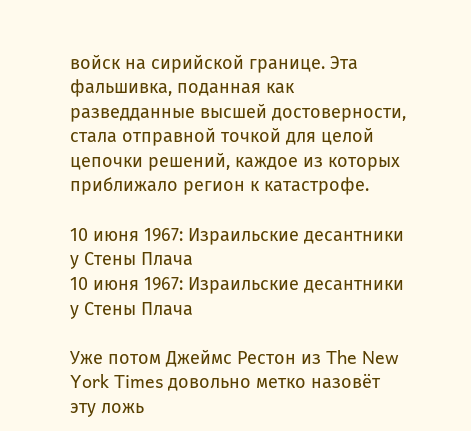войск на сирийской границе. Эта фальшивка, поданная как разведданные высшей достоверности, стала отправной точкой для целой цепочки решений, каждое из которых приближало регион к катастрофе.

10 июня 1967: Израильские десантники у Стены Плача
10 июня 1967: Израильские десантники у Стены Плача

Уже потом Джеймс Рестон из The New York Times довольно метко назовёт эту ложь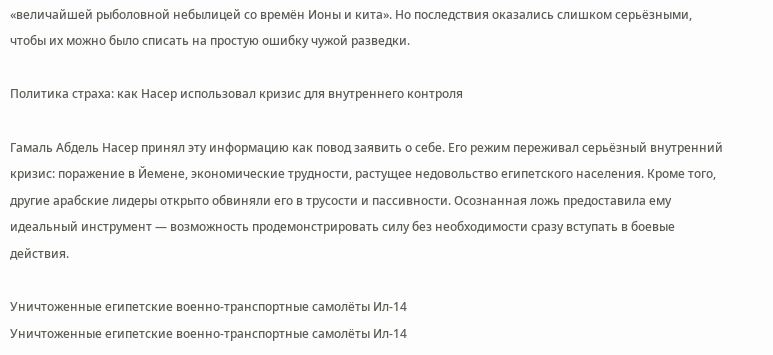«величайшей рыболовной небылицей со времён Ионы и кита». Но последствия оказались слишком серьёзными, чтобы их можно было списать на простую ошибку чужой разведки.

Политика страха: как Насер использовал кризис для внутреннего контроля

Гамаль Абдель Насер принял эту информацию как повод заявить о себе. Его режим переживал серьёзный внутренний кризис: поражение в Йемене, экономические трудности, растущее недовольство египетского населения. Кроме того, другие арабские лидеры открыто обвиняли его в трусости и пассивности. Осознанная ложь предоставила ему идеальный инструмент — возможность продемонстрировать силу без необходимости сразу вступать в боевые действия.

Уничтоженные египетские военно-транспортные самолёты Ил-14
Уничтоженные египетские военно-транспортные самолёты Ил-14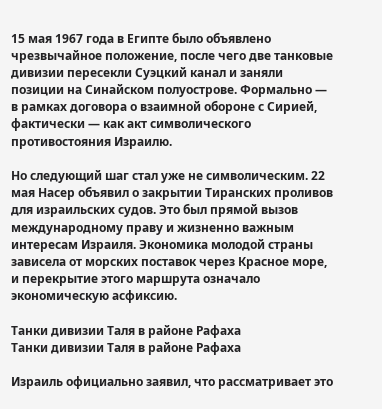15 мая 1967 года в Египте было объявлено чрезвычайное положение, после чего две танковые дивизии пересекли Суэцкий канал и заняли позиции на Синайском полуострове. Формально — в рамках договора о взаимной обороне с Сирией, фактически — как акт символического противостояния Израилю.

Но следующий шаг стал уже не символическим. 22 мая Насер объявил о закрытии Тиранских проливов для израильских судов. Это был прямой вызов международному праву и жизненно важным интересам Израиля. Экономика молодой страны зависела от морских поставок через Красное море, и перекрытие этого маршрута означало экономическую асфиксию.

Танки дивизии Таля в районе Рафаха
Танки дивизии Таля в районе Рафаха

Израиль официально заявил, что рассматривает это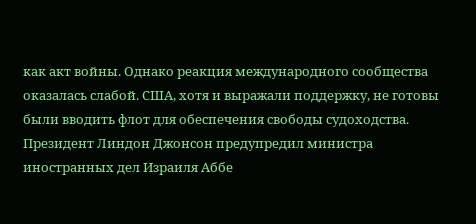как акт войны. Однако реакция международного сообщества оказалась слабой. США, хотя и выражали поддержку, не готовы были вводить флот для обеспечения свободы судоходства. Президент Линдон Джонсон предупредил министра иностранных дел Израиля Аббе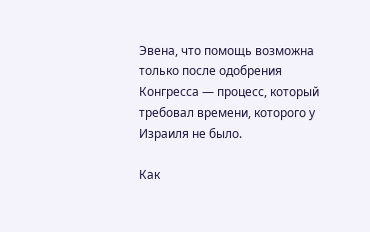Эвена, что помощь возможна только после одобрения Конгресса — процесс, который требовал времени, которого у Израиля не было.

Как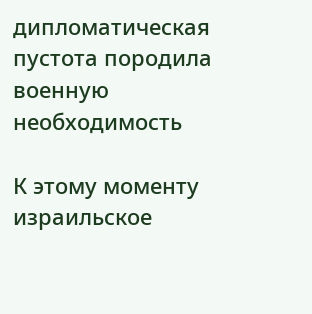дипломатическая пустота породила военную необходимость

К этому моменту израильское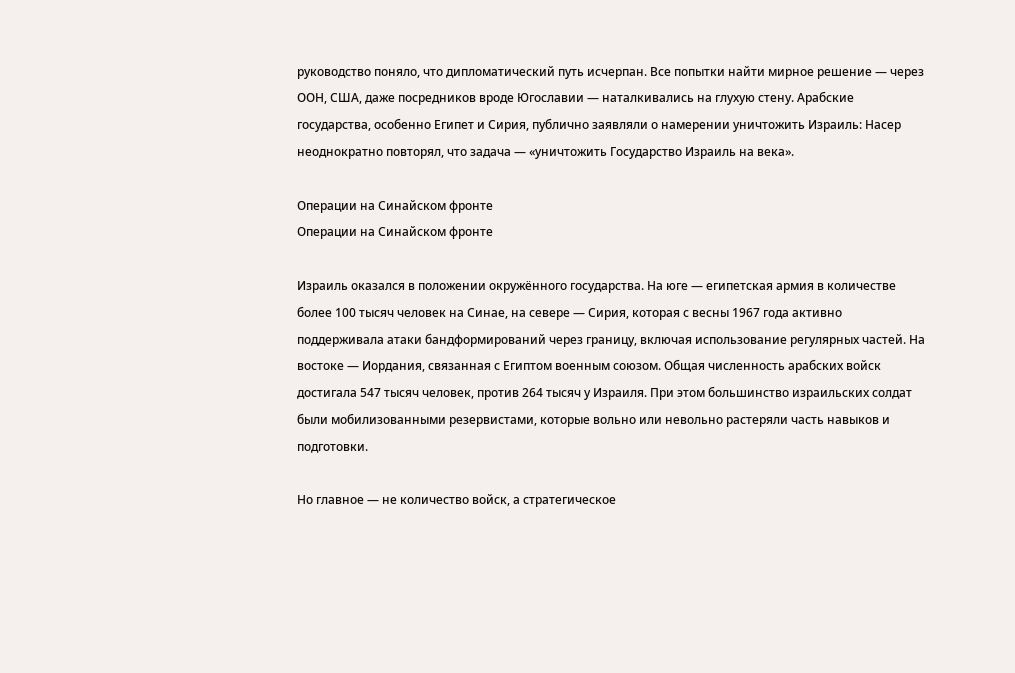руководство поняло, что дипломатический путь исчерпан. Все попытки найти мирное решение — через ООН, США, даже посредников вроде Югославии — наталкивались на глухую стену. Арабские государства, особенно Египет и Сирия, публично заявляли о намерении уничтожить Израиль: Насер неоднократно повторял, что задача — «уничтожить Государство Израиль на века».

Операции на Синайском фронте
Операции на Синайском фронте

Израиль оказался в положении окружённого государства. На юге — египетская армия в количестве более 100 тысяч человек на Синае, на севере — Сирия, которая с весны 1967 года активно поддерживала атаки бандформирований через границу, включая использование регулярных частей. На востоке — Иордания, связанная с Египтом военным союзом. Общая численность арабских войск достигала 547 тысяч человек, против 264 тысяч у Израиля. При этом большинство израильских солдат были мобилизованными резервистами, которые вольно или невольно растеряли часть навыков и подготовки.

Но главное — не количество войск, а стратегическое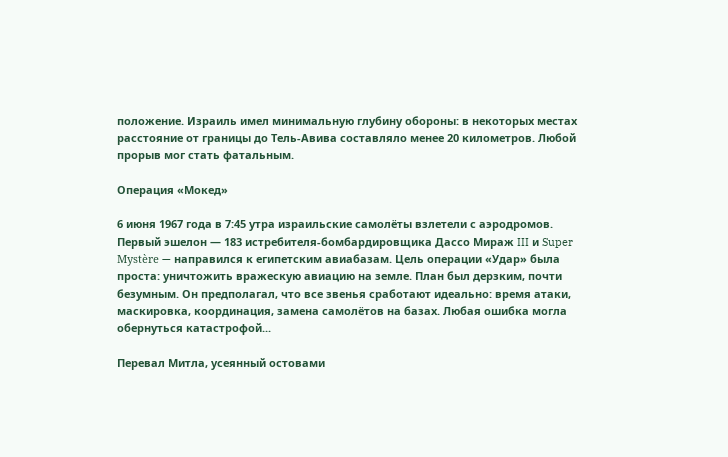положение. Израиль имел минимальную глубину обороны: в некоторых местах расстояние от границы до Тель-Авива составляло менее 20 километров. Любой прорыв мог стать фатальным.

Операция «Мокед»

6 июня 1967 года в 7:45 утра израильские самолёты взлетели с аэродромов. Первый эшелон — 183 истребителя-бомбардировщика Дассо Мираж III и Super Mystère — направился к египетским авиабазам. Цель операции «Удар» была проста: уничтожить вражескую авиацию на земле. План был дерзким, почти безумным. Он предполагал, что все звенья сработают идеально: время атаки, маскировка, координация, замена самолётов на базах. Любая ошибка могла обернуться катастрофой...

Перевал Митла, усеянный остовами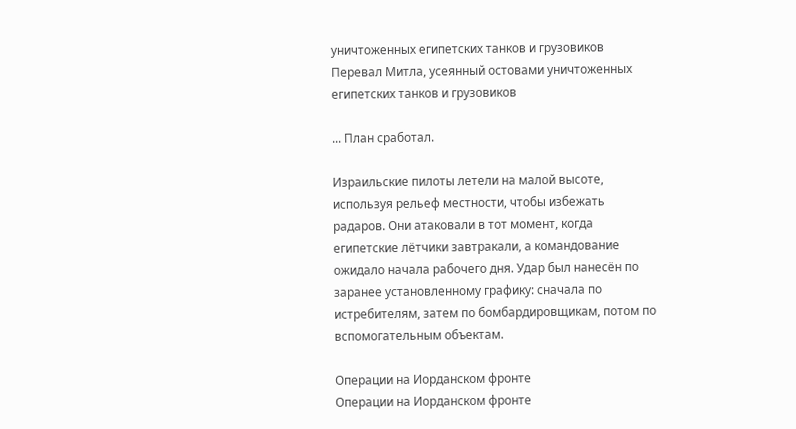уничтоженных египетских танков и грузовиков
Перевал Митла, усеянный остовами уничтоженных египетских танков и грузовиков

... План сработал.

Израильские пилоты летели на малой высоте, используя рельеф местности, чтобы избежать радаров. Они атаковали в тот момент, когда египетские лётчики завтракали, а командование ожидало начала рабочего дня. Удар был нанесён по заранее установленному графику: сначала по истребителям, затем по бомбардировщикам, потом по вспомогательным объектам.

Операции на Иорданском фронте
Операции на Иорданском фронте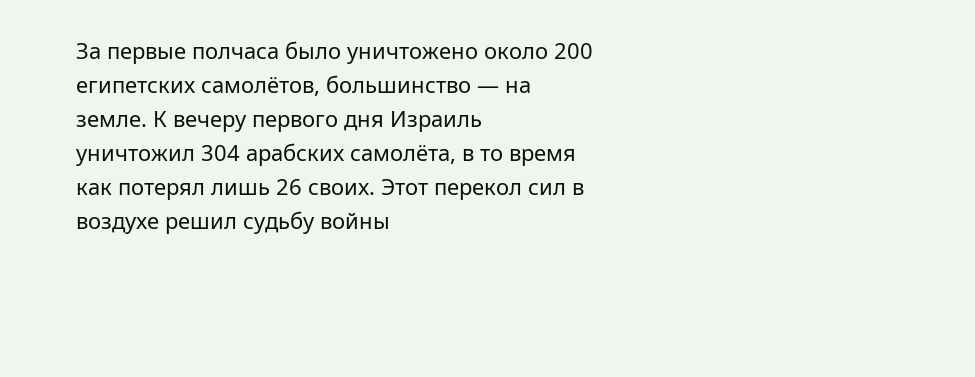За первые полчаса было уничтожено около 200 египетских самолётов, большинство — на земле. К вечеру первого дня Израиль уничтожил 304 арабских самолёта, в то время как потерял лишь 26 своих. Этот перекол сил в воздухе решил судьбу войны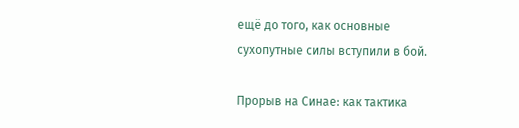ещё до того, как основные сухопутные силы вступили в бой.

Прорыв на Синае: как тактика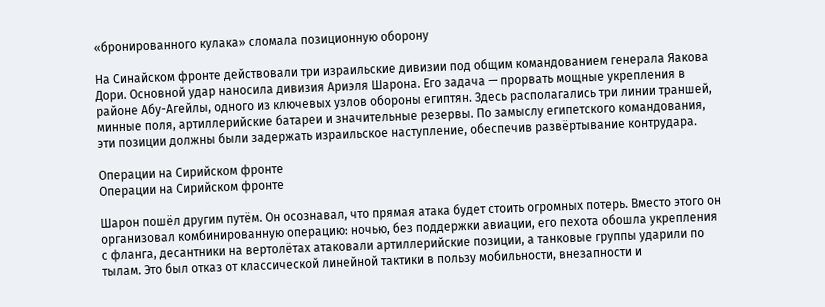«бронированного кулака» сломала позиционную оборону

На Синайском фронте действовали три израильские дивизии под общим командованием генерала Яакова Дори. Основной удар наносила дивизия Ариэля Шарона. Его задача — прорвать мощные укрепления в районе Абу-Агейлы, одного из ключевых узлов обороны египтян. Здесь располагались три линии траншей, минные поля, артиллерийские батареи и значительные резервы. По замыслу египетского командования, эти позиции должны были задержать израильское наступление, обеспечив развёртывание контрудара.

Операции на Сирийском фронте
Операции на Сирийском фронте

Шарон пошёл другим путём. Он осознавал, что прямая атака будет стоить огромных потерь. Вместо этого он организовал комбинированную операцию: ночью, без поддержки авиации, его пехота обошла укрепления с фланга, десантники на вертолётах атаковали артиллерийские позиции, а танковые группы ударили по тылам. Это был отказ от классической линейной тактики в пользу мобильности, внезапности и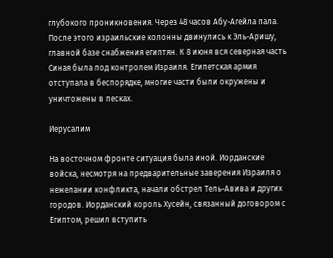глубокого проникновения. Через 48 часов Абу-Агейла пала. После этого израильские колонны двинулись к Эль-Аришу, главной базе снабжения египтян. К 8 июня вся северная часть Синая была под контролем Израиля. Египетская армия отступала в беспорядке, многие части были окружены и уничтожены в песках.

Иерусалим

На восточном фронте ситуация была иной. Иорданские войска, несмотря на предварительные заверения Израиля о нежелании конфликта, начали обстрел Тель-Авива и других городов. Иорданский король Хусейн, связанный договором с Египтом, решил вступить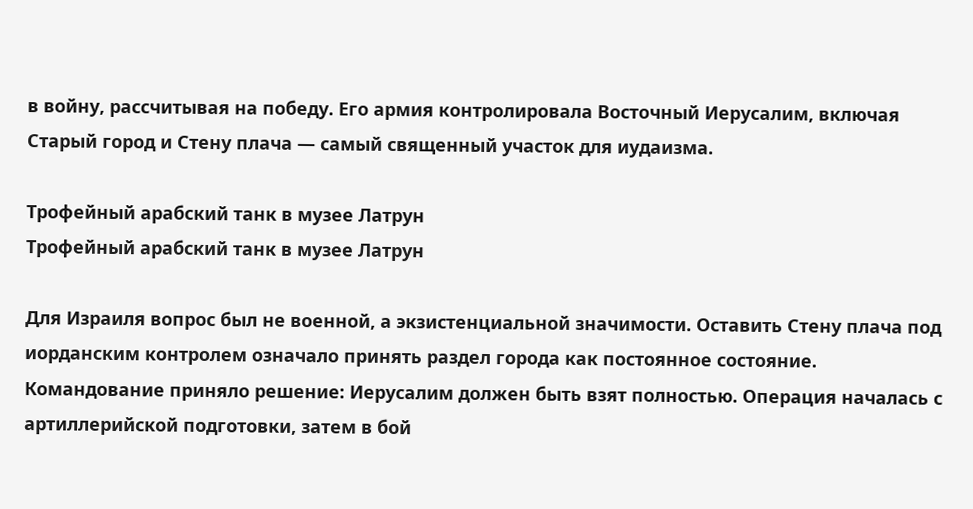в войну, рассчитывая на победу. Его армия контролировала Восточный Иерусалим, включая Старый город и Стену плача — самый священный участок для иудаизма.

Трофейный арабский танк в музее Латрун
Трофейный арабский танк в музее Латрун

Для Израиля вопрос был не военной, а экзистенциальной значимости. Оставить Стену плача под иорданским контролем означало принять раздел города как постоянное состояние. Командование приняло решение: Иерусалим должен быть взят полностью. Операция началась с артиллерийской подготовки, затем в бой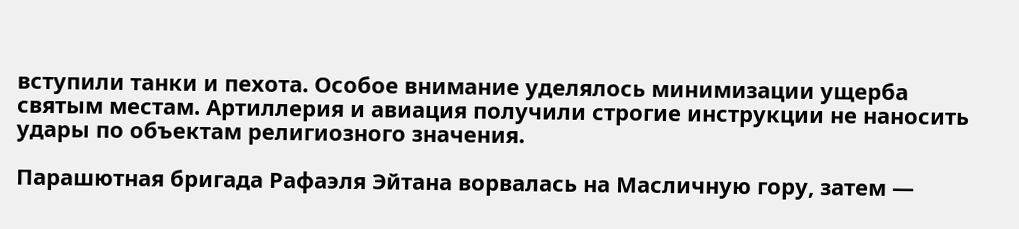вступили танки и пехота. Особое внимание уделялось минимизации ущерба святым местам. Артиллерия и авиация получили строгие инструкции не наносить удары по объектам религиозного значения.

Парашютная бригада Рафаэля Эйтана ворвалась на Масличную гору, затем —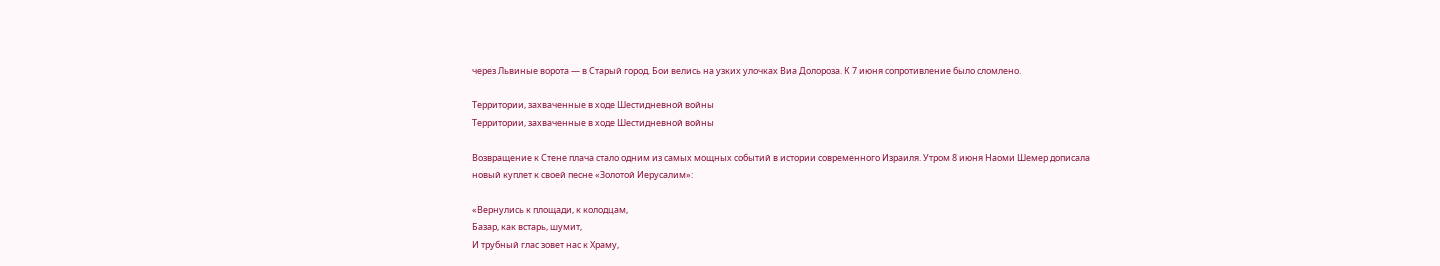через Львиные ворота — в Старый город. Бои велись на узких улочках Виа Долороза. К 7 июня сопротивление было сломлено.

Территории, захваченные в ходе Шестидневной войны
Территории, захваченные в ходе Шестидневной войны

Возвращение к Стене плача стало одним из самых мощных событий в истории современного Израиля. Утром 8 июня Наоми Шемер дописала новый куплет к своей песне «Золотой Иерусалим»:

«Вернулись к площади, к колодцам,
Базар, как встарь, шумит,
И трубный глас зовет нас к Храму,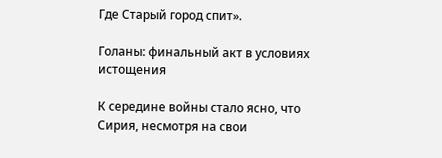Где Старый город спит».

Голаны: финальный акт в условиях истощения

К середине войны стало ясно, что Сирия, несмотря на свои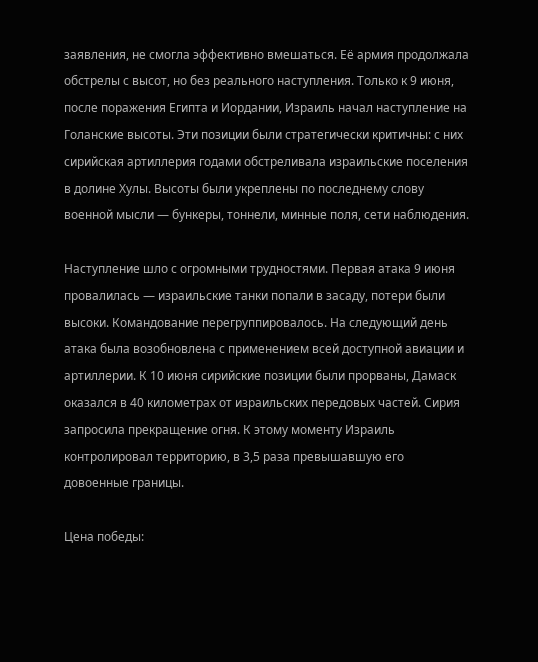заявления, не смогла эффективно вмешаться. Её армия продолжала обстрелы с высот, но без реального наступления. Только к 9 июня, после поражения Египта и Иордании, Израиль начал наступление на Голанские высоты. Эти позиции были стратегически критичны: с них сирийская артиллерия годами обстреливала израильские поселения в долине Хулы. Высоты были укреплены по последнему слову военной мысли — бункеры, тоннели, минные поля, сети наблюдения.

Наступление шло с огромными трудностями. Первая атака 9 июня провалилась — израильские танки попали в засаду, потери были высоки. Командование перегруппировалось. На следующий день атака была возобновлена с применением всей доступной авиации и артиллерии. К 10 июня сирийские позиции были прорваны, Дамаск оказался в 40 километрах от израильских передовых частей. Сирия запросила прекращение огня. К этому моменту Израиль контролировал территорию, в 3,5 раза превышавшую его довоенные границы.

Цена победы: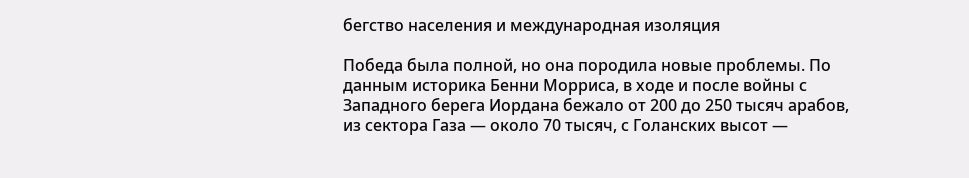бегство населения и международная изоляция

Победа была полной, но она породила новые проблемы. По данным историка Бенни Морриса, в ходе и после войны с Западного берега Иордана бежало от 200 до 250 тысяч арабов, из сектора Газа — около 70 тысяч, с Голанских высот —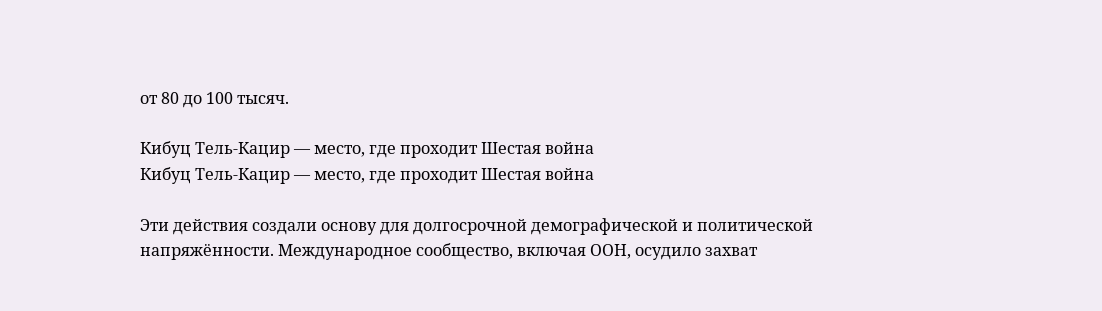от 80 до 100 тысяч.

Кибуц Тель-Кацир — место, где проходит Шестая война
Кибуц Тель-Кацир — место, где проходит Шестая война

Эти действия создали основу для долгосрочной демографической и политической напряжённости. Международное сообщество, включая ООН, осудило захват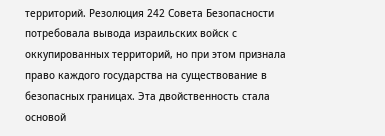территорий. Резолюция 242 Совета Безопасности потребовала вывода израильских войск с оккупированных территорий, но при этом признала право каждого государства на существование в безопасных границах. Эта двойственность стала основой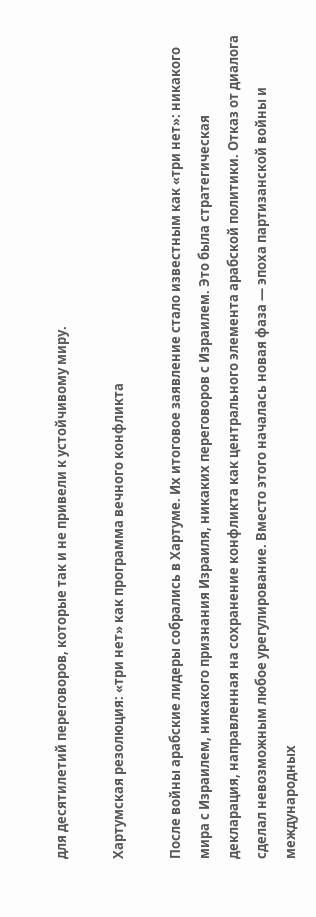для десятилетий переговоров, которые так и не привели к устойчивому миру.

Хартумская резолюция: «три нет» как программа вечного конфликта

После войны арабские лидеры собрались в Хартуме. Их итоговое заявление стало известным как «три нет»: никакого мира с Израилем, никакого признания Израиля, никаких переговоров с Израилем. Это была стратегическая декларация, направленная на сохранение конфликта как центрального элемента арабской политики. Отказ от диалога сделал невозможным любое урегулирование. Вместо этого началась новая фаза — эпоха партизанской войны и международных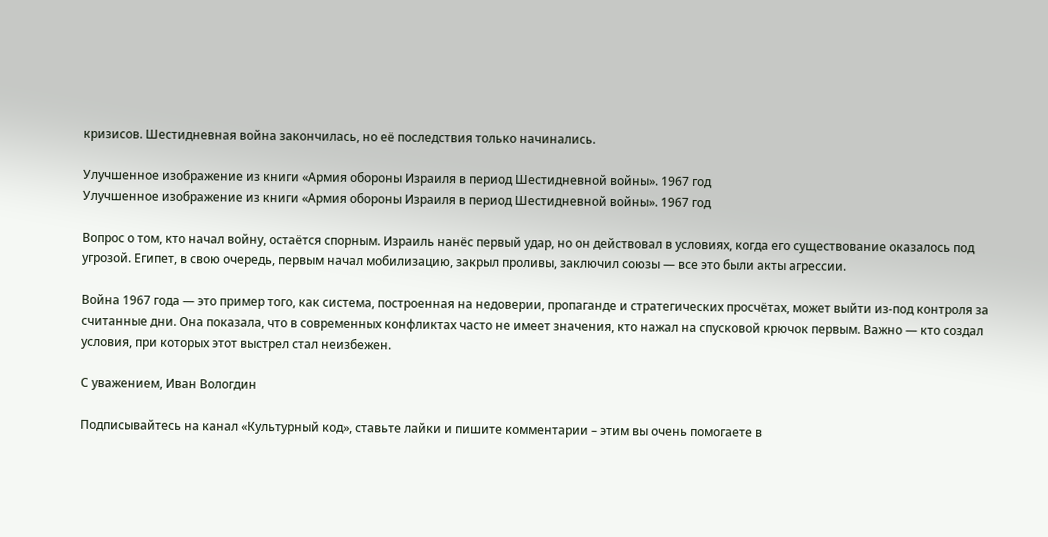кризисов. Шестидневная война закончилась, но её последствия только начинались.

Улучшенное изображение из книги «Армия обороны Израиля в период Шестидневной войны». 1967 год
Улучшенное изображение из книги «Армия обороны Израиля в период Шестидневной войны». 1967 год

Вопрос о том, кто начал войну, остаётся спорным. Израиль нанёс первый удар, но он действовал в условиях, когда его существование оказалось под угрозой. Египет, в свою очередь, первым начал мобилизацию, закрыл проливы, заключил союзы — все это были акты агрессии.

Война 1967 года — это пример того, как система, построенная на недоверии, пропаганде и стратегических просчётах, может выйти из-под контроля за считанные дни. Она показала, что в современных конфликтах часто не имеет значения, кто нажал на спусковой крючок первым. Важно — кто создал условия, при которых этот выстрел стал неизбежен.

С уважением, Иван Вологдин

Подписывайтесь на канал «Культурный код», ставьте лайки и пишите комментарии – этим вы очень помогаете в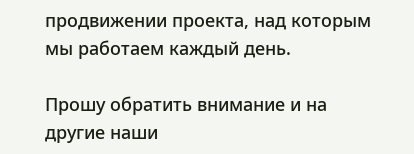продвижении проекта, над которым мы работаем каждый день.

Прошу обратить внимание и на другие наши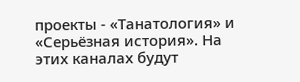проекты - «Танатология» и «Серьёзная история». На этих каналах будут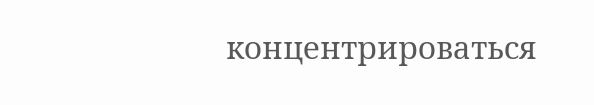концентрироваться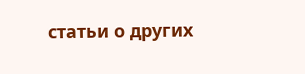статьи о других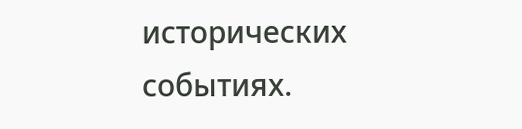исторических событиях.